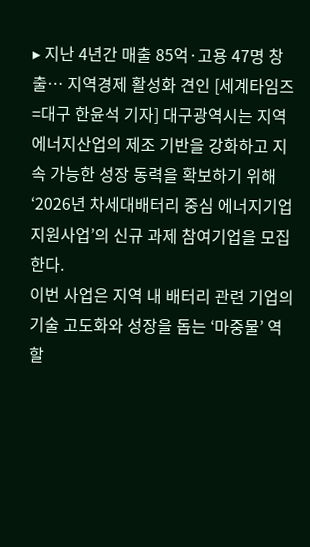▸ 지난 4년간 매출 85억·고용 47명 창출… 지역경제 활성화 견인 [세계타임즈=대구 한윤석 기자] 대구광역시는 지역 에너지산업의 제조 기반을 강화하고 지속 가능한 성장 동력을 확보하기 위해 ‘2026년 차세대배터리 중심 에너지기업 지원사업’의 신규 과제 참여기업을 모집한다.
이번 사업은 지역 내 배터리 관련 기업의 기술 고도화와 성장을 돕는 ‘마중물’ 역할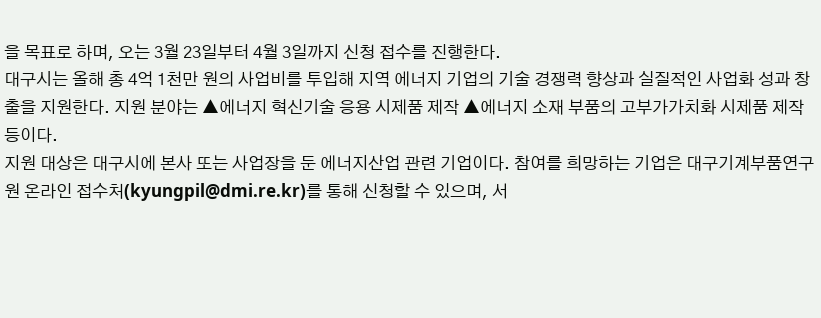을 목표로 하며, 오는 3월 23일부터 4월 3일까지 신청 접수를 진행한다.
대구시는 올해 총 4억 1천만 원의 사업비를 투입해 지역 에너지 기업의 기술 경쟁력 향상과 실질적인 사업화 성과 창출을 지원한다. 지원 분야는 ▲에너지 혁신기술 응용 시제품 제작 ▲에너지 소재 부품의 고부가가치화 시제품 제작 등이다.
지원 대상은 대구시에 본사 또는 사업장을 둔 에너지산업 관련 기업이다. 참여를 희망하는 기업은 대구기계부품연구원 온라인 접수처(kyungpil@dmi.re.kr)를 통해 신청할 수 있으며, 서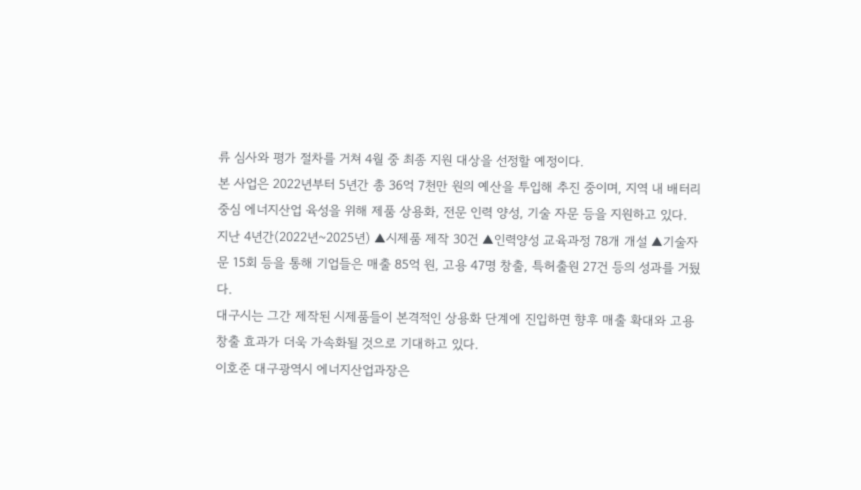류 심사와 평가 절차를 거쳐 4월 중 최종 지원 대상을 선정할 예정이다.
본 사업은 2022년부터 5년간 총 36억 7천만 원의 예산을 투입해 추진 중이며, 지역 내 배터리 중심 에너지산업 육성을 위해 제품 상용화, 전문 인력 양성, 기술 자문 등을 지원하고 있다.
지난 4년간(2022년~2025년) ▲시제품 제작 30건 ▲인력양성 교육과정 78개 개설 ▲기술자문 15회 등을 통해 기업들은 매출 85억 원, 고용 47명 창출, 특허출원 27건 등의 성과를 거뒀다.
대구시는 그간 제작된 시제품들이 본격적인 상용화 단계에 진입하면 향후 매출 확대와 고용 창출 효과가 더욱 가속화될 것으로 기대하고 있다.
이호준 대구광역시 에너지산업과장은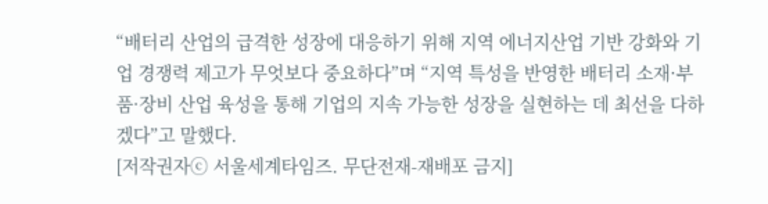“배터리 산업의 급격한 성장에 대응하기 위해 지역 에너지산업 기반 강화와 기업 경쟁력 제고가 무엇보다 중요하다”며 “지역 특성을 반영한 배터리 소재·부품·장비 산업 육성을 통해 기업의 지속 가능한 성장을 실현하는 데 최선을 다하겠다”고 말했다.
[저작권자ⓒ 서울세계타임즈. 무단전재-재배포 금지]